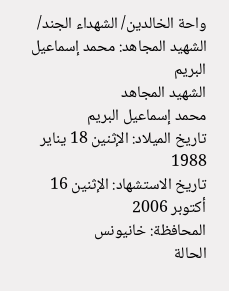واحة الخالدين/ الشهداء الجند/ الشهيد المجاهد: محمد إسماعيل البريم
الشهيد المجاهد
محمد إسماعيل البريم
تاريخ الميلاد: الإثنين 18 يناير 1988
تاريخ الاستشهاد: الإثنين 16 أكتوبر 2006
المحافظة: خانيونس
الحالة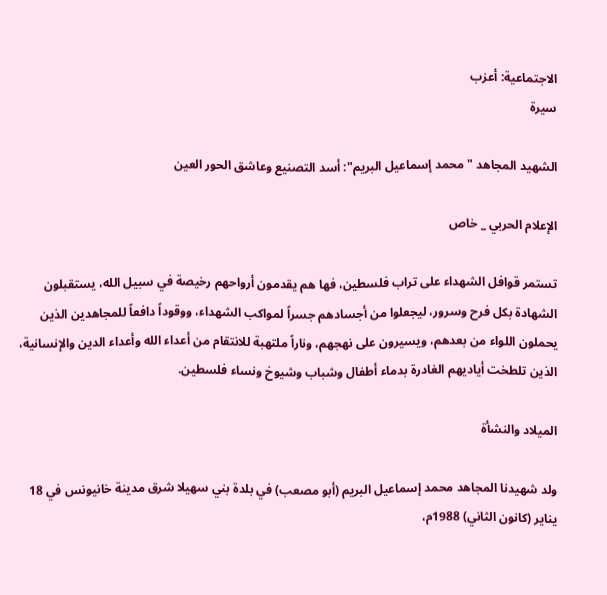الاجتماعية: أعزب
سيرة

الشهيد المجاهد "محمد إسماعيل البريم": أسد التصنيع وعاشق الحور العين

الإعلام الحربي _ خاص

تستمر قوافل الشهداء على تراب فلسطين، فها هم يقدمون أرواحهم رخيصة في سبيل الله، يستقبلون الشهادة بكل فرح وسرور، ليجعلوا من أجسادهم جسراً لمواكب الشهداء، ووقوداً دافعاً للمجاهدين الذين يحملون اللواء من بعدهم، ويسيرون على نهجهم، وناراً ملتهبة للانتقام من أعداء الله وأعداء الدين والإنسانية، الذين تلطخت أياديهم الغادرة بدماء أطفال وشباب وشيوخ ونساء فلسطين.

الميلاد والنشأة

ولد شهيدنا المجاهد محمد إسماعيل البريم (أبو مصعب) في بلدة بني سهيلا شرق مدينة خانيونس في 18 يناير (كانون الثاني) 1988م،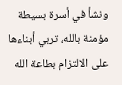ونشأ في أسرة بسيطة مؤمنة بالله، تربي أبناءها على الالتزام بطاعة الله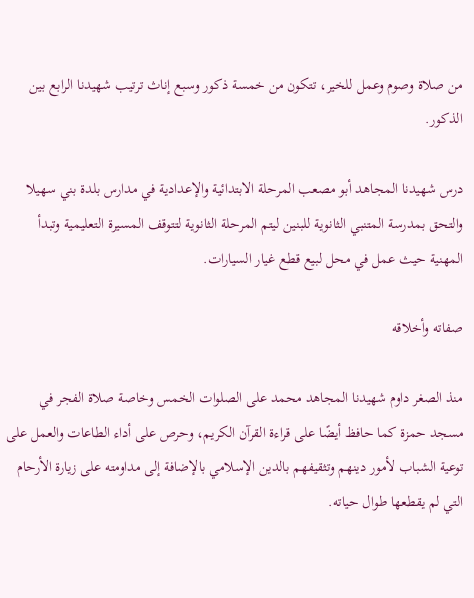من صلاة وصوم وعمل للخير، تتكون من خمسة ذكور وسبع إناث ترتيب شهيدنا الرابع بين الذكور.

درس شهيدنا المجاهد أبو مصعب المرحلة الابتدائية والإعدادية في مدارس بلدة بني سهيلا والتحق بمدرسة المتنبي الثانوية للبنين ليتم المرحلة الثانوية لتتوقف المسيرة التعليمية وتبدأ المهنية حيث عمل في محل لبيع قطع غيار السيارات.

صفاته وأخلاقه

منذ الصغر داوم شهيدنا المجاهد محمد على الصلوات الخمس وخاصة صلاة الفجر في مسجد حمزة كما حافظ أيضًا على قراءة القرآن الكريم، وحرص على أداء الطاعات والعمل على توعية الشباب لأمور دينهم وتثقيفهم بالدين الإسلامي بالإضافة إلى مداومته على زيارة الأرحام التي لم يقطعها طوال حياته.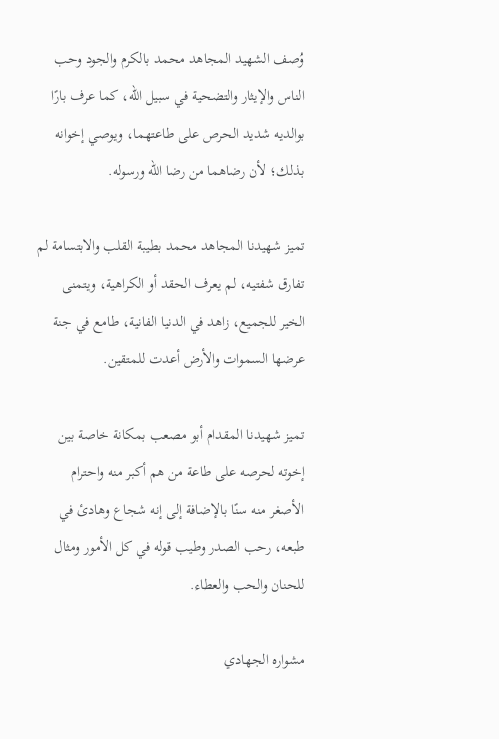وُصف الشهيد المجاهد محمد بالكرم والجود وحب الناس والإيثار والتضحية في سبيل الله، كما عرف بارًا بوالديه شديد الحرص على طاعتهما، ويوصي إخوانه بذلك؛ لأن رضاهما من رضا الله ورسوله.

تميز شهيدنا المجاهد محمد بطيبة القلب والابتسامة لم تفارق شفتيه، لم يعرف الحقد أو الكراهية، ويتمنى الخير للجميع، زاهد في الدنيا الفانية، طامع في جنة عرضها السموات والأرض أعدت للمتقين.

تميز شهيدنا المقدام أبو مصعب بمكانة خاصة بين إخوته لحرصه على طاعة من هم أكبر منه واحترام الأصغر منه سنًا بالإضافة إلى إنه شجاع وهادئ في طبعه، رحب الصدر وطيب قوله في كل الأمور ومثال للحنان والحب والعطاء.

مشواره الجهادي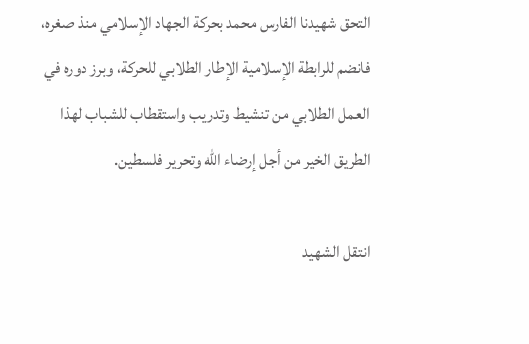التحق شهيدنا الفارس محمد بحركة الجهاد الإسلامي منذ صغره، فانضم للرابطة الإسلامية الإطار الطلابي للحركة، وبرز دوره في العمل الطلابي من تنشيط وتدريب واستقطاب للشباب لهذا الطريق الخير من أجل إرضاء الله وتحرير فلسطين.

انتقل الشهيد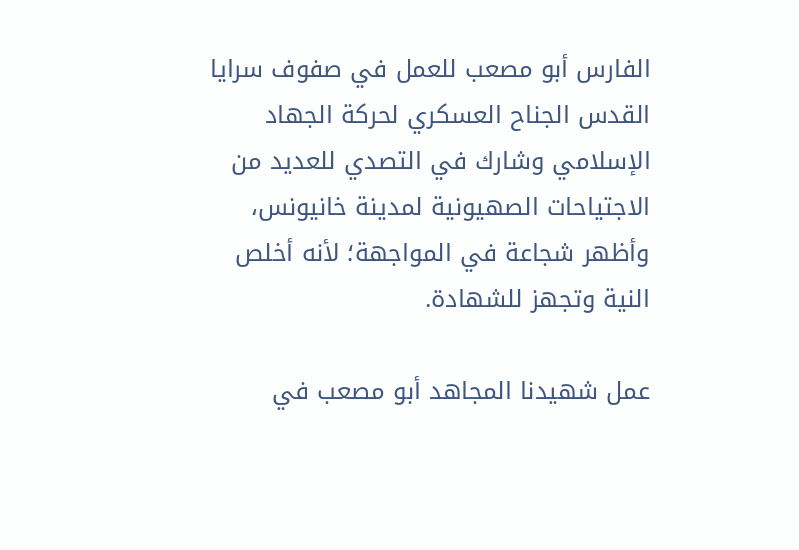الفارس أبو مصعب للعمل في صفوف سرايا القدس الجناح العسكري لحركة الجهاد الإسلامي وشارك في التصدي للعديد من الاجتياحات الصهيونية لمدينة خانيونس، وأظهر شجاعة في المواجهة؛ لأنه أخلص النية وتجهز للشهادة.

عمل شهيدنا المجاهد أبو مصعب في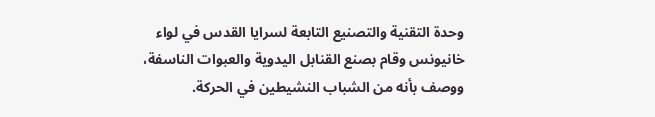وحدة التقنية والتصنيع التابعة لسرايا القدس في لواء خانيونس وقام بصنع القنابل اليدوية والعبوات الناسفة، ووصف بأنه من الشباب النشيطين في الحركة.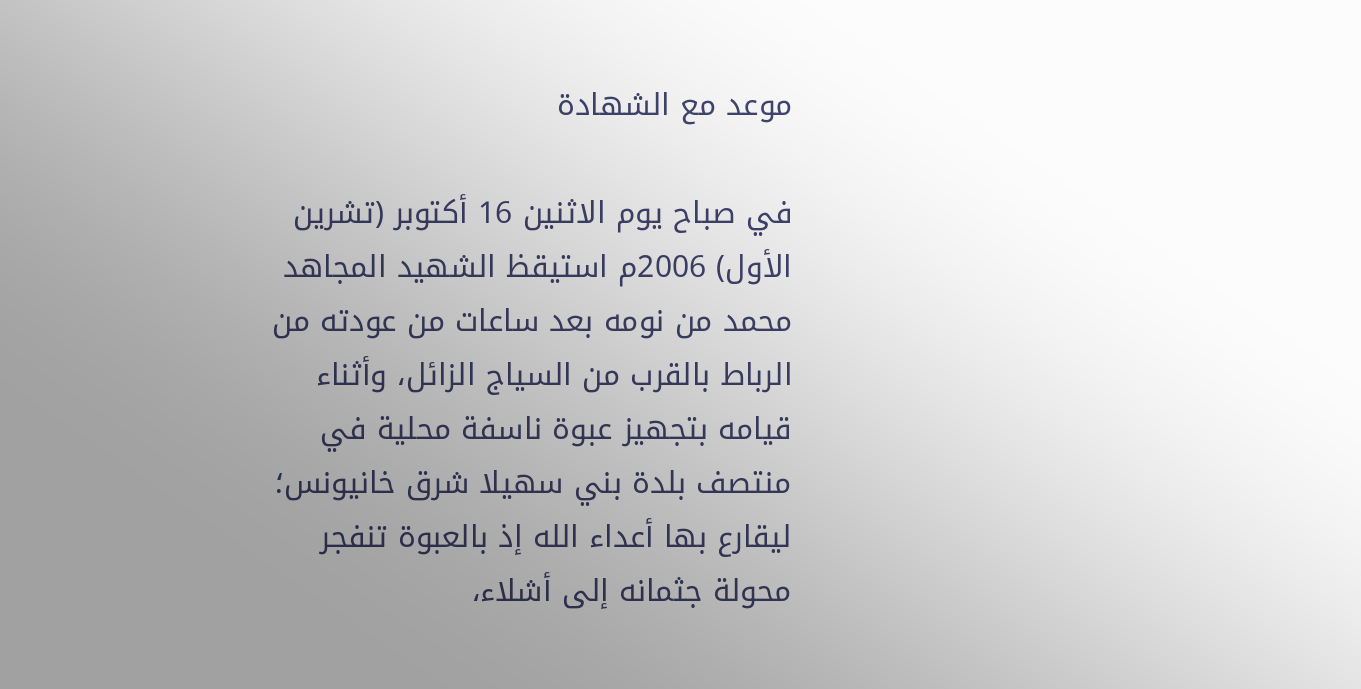موعد مع الشهادة

في صباح يوم الاثنين 16 أكتوبر (تشرين الأول) 2006م استيقظ الشهيد المجاهد محمد من نومه بعد ساعات من عودته من الرباط بالقرب من السياج الزائل، وأثناء قيامه بتجهيز عبوة ناسفة محلية في منتصف بلدة بني سهيلا شرق خانيونس؛ ليقارع بها أعداء الله إذ بالعبوة تنفجر محولة جثمانه إلى أشلاء،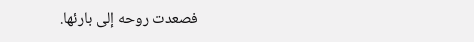فصعدت روحه إلى بارئها.